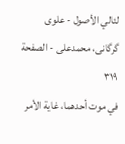لئالي الأصول - علوی گرگانی، محمدعلی - الصفحة ٣١٩
في موت أحدهما، غاية الأمر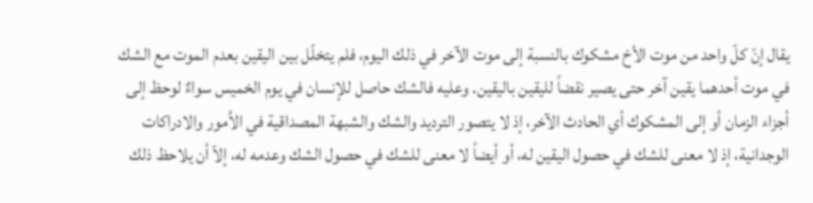يقال إنّ كلّ واحد من موت الأخ مشكوك بالنسبة إلى موت الآخر في ذلك اليوم، فلم يتخلّل بين اليقين بعدم الموت مع الشك في موت أحدهما يقين آخر حتى يصير نقضاً لليقين باليقين. وعليه فالشك حاصل للإنسان في يوم الخميس سواءٌ لوحظ إلى أجزاء الزمان أو إلى المشكوك أي الحادث الآخر، إذ لا يتصور الترديد والشك والشبهة المصداقية في الاُمور والادراكات الوجدانية، إذ لا معنى للشك في حصول اليقين له، أو أيضاً لا معنى للشك في حصول الشك وعدمه له، إلاّ أن يلاحظ ذلك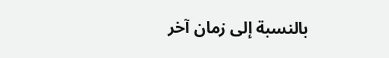بالنسبة إلى زمان آخر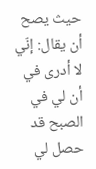حيث يصح أن يقال: إنّي لا أدرى في أن لي في الصبح قد حصل لي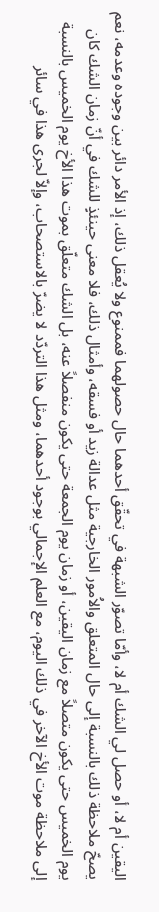اليقين أم لا، أو حصل لي الشك أم لا، وأمّا تصوّر الشبهة في تحقّق أحدهما حال حصولهما فممنوع ولا يُعقل ذلك، إذ الأمر دائر بين وجوده وعدمه، نعم يصحّ ملاحظة ذلك بالنسبة إلى حال المتعلق والاُمور الخارجية مثل عدالة زيد أو فسقه، وأمثال ذلك، فلا معنى حينئذٍ للشك في أنّ زمان الشك كان يوم الخميس حتى يكون متصلاً مع زمان اليقين، أو زمان يوم الجمعة حتى يكون منفصلاً عنه، بل الشك متعلّق بموت هذا الأخ يوم الخميس بالنسبة إلى ملاحظة موت الأخ الآخر في ذلك اليوم، مع العلم الإجمالي بوجود أحدهما، ومثل هذا التردّد لا يضرّ بالاستصحاب، وإلاّ لجرى هذا في سائر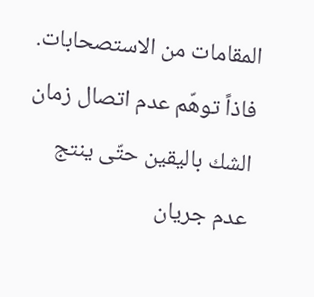المقامات من الاستصحابات.
فاذاً توهّم عدم اتصال زمان الشك باليقين حتّى ينتج عدم جريان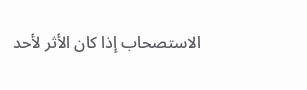الاستصحاب إذا كان الأثر لأحد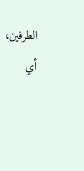الطرفين، أي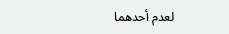لعدم أحدهما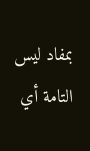بمفاد ليس التامة أي